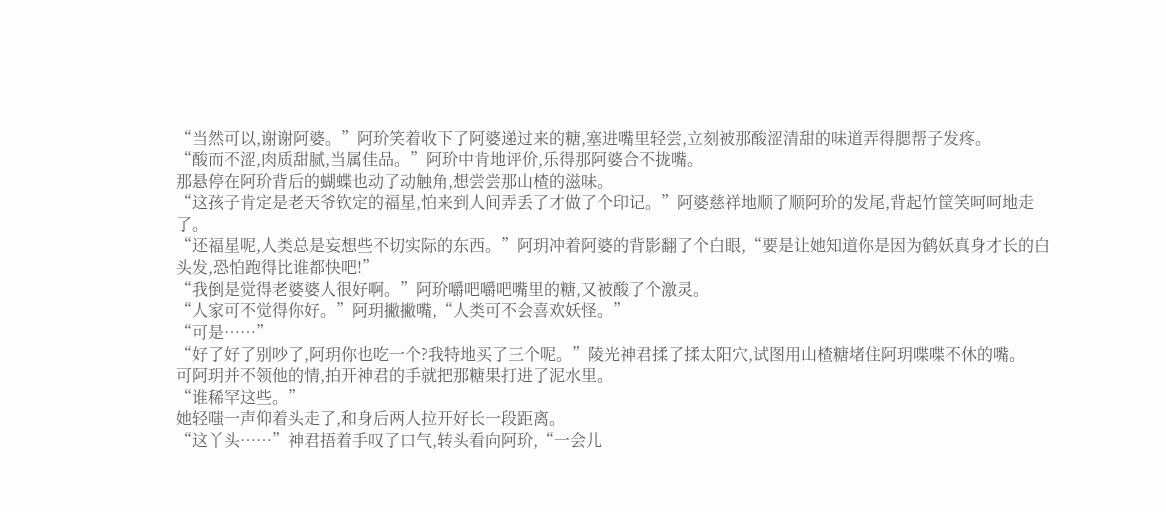“当然可以,谢谢阿婆。”阿玠笑着收下了阿婆递过来的糖,塞进嘴里轻尝,立刻被那酸涩清甜的味道弄得腮帮子发疼。
“酸而不涩,肉质甜腻,当属佳品。”阿玠中肯地评价,乐得那阿婆合不拢嘴。
那悬停在阿玠背后的蝴蝶也动了动触角,想尝尝那山楂的滋味。
“这孩子肯定是老天爷钦定的福星,怕来到人间弄丢了才做了个印记。”阿婆慈祥地顺了顺阿玠的发尾,背起竹筐笑呵呵地走了。
“还福星呢,人类总是妄想些不切实际的东西。”阿玥冲着阿婆的背影翻了个白眼,“要是让她知道你是因为鹤妖真身才长的白头发,恐怕跑得比谁都快吧!”
“我倒是觉得老婆婆人很好啊。”阿玠嚼吧嚼吧嘴里的糖,又被酸了个激灵。
“人家可不觉得你好。”阿玥撇撇嘴,“人类可不会喜欢妖怪。”
“可是……”
“好了好了别吵了,阿玥你也吃一个?我特地买了三个呢。”陵光神君揉了揉太阳穴,试图用山楂糖堵住阿玥喋喋不休的嘴。
可阿玥并不领他的情,拍开神君的手就把那糖果打进了泥水里。
“谁稀罕这些。”
她轻嗤一声仰着头走了,和身后两人拉开好长一段距离。
“这丫头……”神君捂着手叹了口气,转头看向阿玠,“一会儿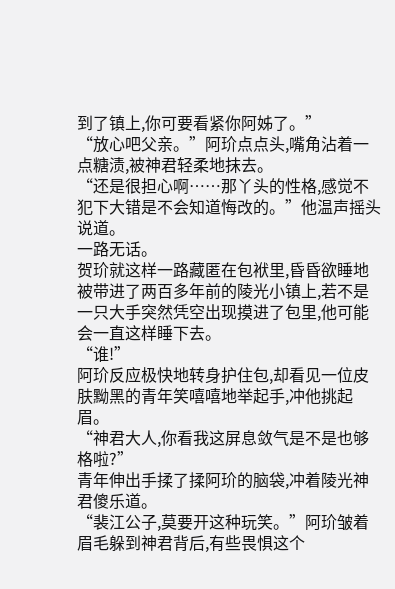到了镇上,你可要看紧你阿姊了。”
“放心吧父亲。”阿玠点点头,嘴角沾着一点糖渍,被神君轻柔地抹去。
“还是很担心啊……那丫头的性格,感觉不犯下大错是不会知道悔改的。”他温声摇头说道。
一路无话。
贺玠就这样一路藏匿在包袱里,昏昏欲睡地被带进了两百多年前的陵光小镇上,若不是一只大手突然凭空出现摸进了包里,他可能会一直这样睡下去。
“谁!”
阿玠反应极快地转身护住包,却看见一位皮肤黝黑的青年笑嘻嘻地举起手,冲他挑起眉。
“神君大人,你看我这屏息敛气是不是也够格啦?”
青年伸出手揉了揉阿玠的脑袋,冲着陵光神君傻乐道。
“裴江公子,莫要开这种玩笑。”阿玠皱着眉毛躲到神君背后,有些畏惧这个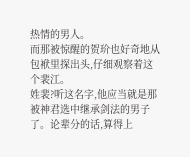热情的男人。
而那被惊醒的贺玠也好奇地从包袱里探出头,仔细观察着这个裴江。
姓裴?听这名字,他应当就是那被神君选中继承剑法的男子了。论辈分的话,算得上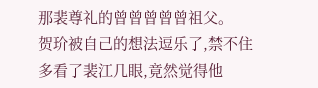那裴尊礼的曾曾曾曾曾祖父。
贺玠被自己的想法逗乐了,禁不住多看了裴江几眼,竟然觉得他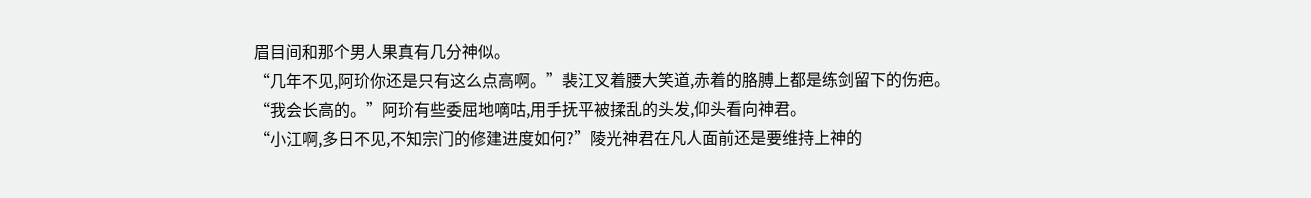眉目间和那个男人果真有几分神似。
“几年不见,阿玠你还是只有这么点高啊。”裴江叉着腰大笑道,赤着的胳膊上都是练剑留下的伤疤。
“我会长高的。”阿玠有些委屈地嘀咕,用手抚平被揉乱的头发,仰头看向神君。
“小江啊,多日不见,不知宗门的修建进度如何?”陵光神君在凡人面前还是要维持上神的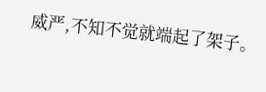威严,不知不觉就端起了架子。